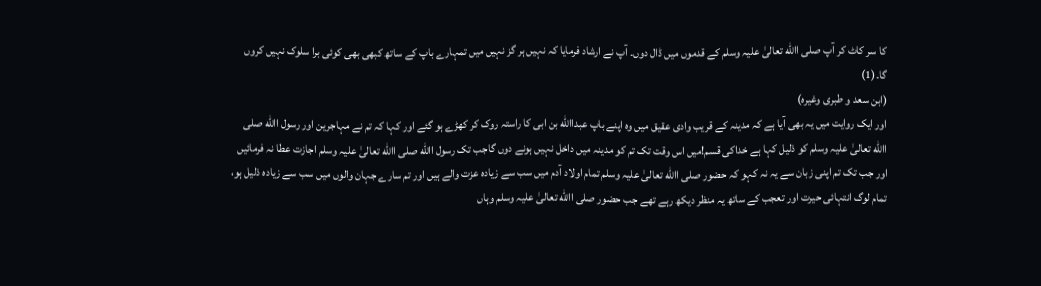کا سر کاٹ کر آپ صلی االله تعالیٰ علیہ وسلم کے قدموں میں ڈال دوں۔ آپ نے ارشاد فرمایا کہ نہیں ہر گز نہیں میں تمہارے باپ کے ساتھ کبھی بھی کوئی برا سلوک نہیں کروں گا۔(1)
(ابن سعد و طبری وغیرہ)
اور ایک روایت میں یہ بھی آیا ہے کہ مدینہ کے قریب وادی عقیق میں وہ اپنے باپ عبداالله بن ابی کا راستہ روک کر کھڑے ہو گئے اور کہا کہ تم نے مہاجرین اور رسول االله صلی االله تعالیٰ علیہ وسلم کو ذلیل کہا ہے خداکی قسم!میں اس وقت تک تم کو مدینہ میں داخل نہیں ہونے دوں گاجب تک رسول االله صلی االله تعالیٰ علیہ وسلم اجازت عطا نہ فرمائیں اور جب تک تم اپنی زبان سے یہ نہ کہو کہ حضور صلی االله تعالیٰ علیہ وسلم تمام اولاد آدم میں سب سے زیادہ عزت والے ہیں اور تم سارے جہان والوں میں سب سے زیادہ ذلیل ہو، تمام لوگ انتہائی حیرت اور تعجب کے ساتھ یہ منظر دیکھ رہے تھے جب حضور صلی االله تعالیٰ علیہ وسلم وہاں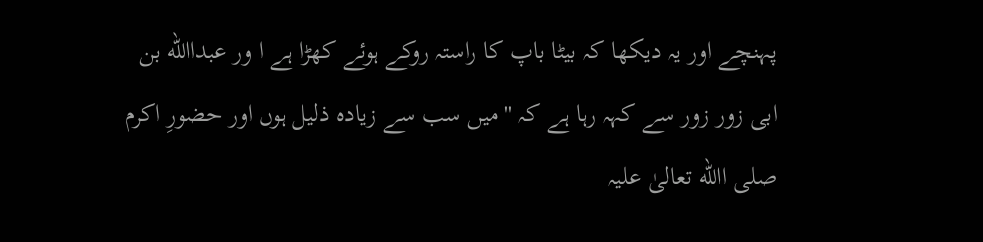پہنچے اور یہ دیکھا کہ بیٹا باپ کا راستہ روکے ہوئے کھڑا ہے ا ور عبداالله بن ابی زور زور سے کہہ رہا ہے کہ ''میں سب سے زیادہ ذلیل ہوں اور حضورِ اکرم صلی االله تعالیٰ علیہ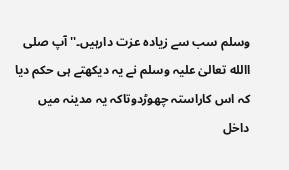وسلم سب سے زیادہ عزت دارہیں۔'' آپ صلی االله تعالیٰ علیہ وسلم نے یہ دیکھتے ہی حکم دیا کہ اس کاراستہ چھوڑدوتاکہ یہ مدینہ میں داخل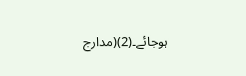ہوجائے۔(2)(مدارج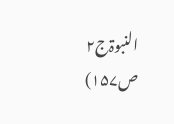النبوۃج۲ ص۱۵۷)